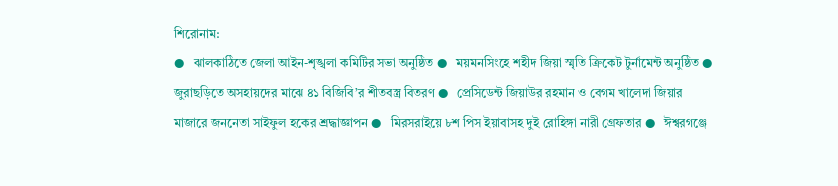শিরোনাম:
●   ঝালকাঠিতে জেলা আইন-শৃঙ্খলা কমিটির সভা অনুষ্ঠিত ●   ময়মনসিংহে শহীদ জিয়া স্মৃতি ক্রিকেট টুর্নামেন্ট অনুষ্ঠিত ●   জুরাছড়িতে অসহায়দের মাঝে ৪১ বিজিবি’র শীতবস্ত্র বিতরণ ●   প্রেসিডেন্ট জিয়াউর রহমান ও বেগম খালেদা জিয়ার মাজারে জননেতা সাইফুল হকের শ্রদ্ধাজ্ঞাপন ●   মিরসরাইয়ে ৮শ পিস ইয়াবাসহ দুই রোহিঙ্গা নারী গ্রেফতার ●   ঈশ্বরগঞ্জে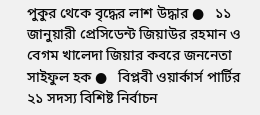পুকুর থেকে বৃদ্ধের লাশ উদ্ধার ●   ১১ জানুয়ারী প্রেসিডেন্ট জিয়াউর রহমান ও বেগম খালেদা জিয়ার কবরে জননেতা সাইফুল হক ●   বিপ্লবী ওয়ার্কার্স পার্টির ২১ সদস্য বিশিষ্ট নির্বাচন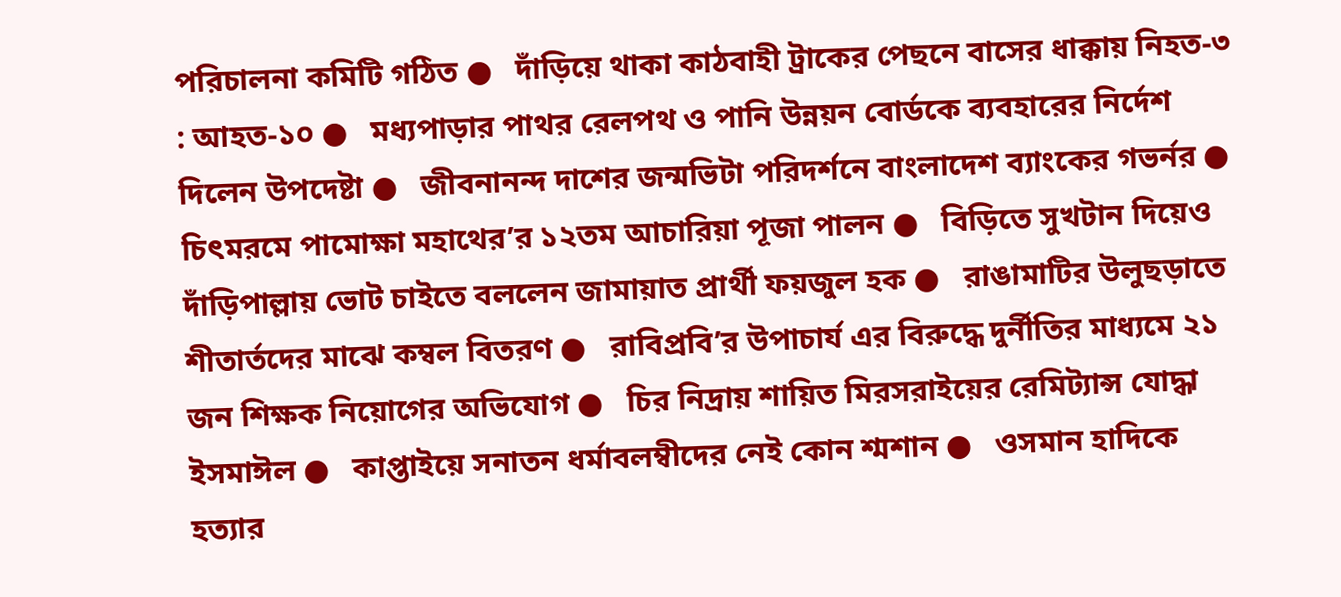পরিচালনা কমিটি গঠিত ●   দাঁড়িয়ে থাকা কাঠবাহী ট্রাকের পেছনে বাসের ধাক্কায় নিহত-৩ : আহত-১০ ●   মধ্যপাড়ার পাথর রেলপথ ও পানি উন্নয়ন বোর্ডকে ব্যবহারের নির্দেশ দিলেন উপদেষ্টা ●   জীবনানন্দ দাশের জন্মভিটা পরিদর্শনে বাংলাদেশ ব্যাংকের গভর্নর ●   চিৎমরমে পামোক্ষা মহাথের’র ১২তম আচারিয়া পূজা পালন ●   বিড়িতে সুখটান দিয়েও দাঁড়িপাল্লায় ভোট চাইতে বললেন জামায়াত প্রার্থী ফয়জুল হক ●   রাঙামাটির উলুছড়াতে শীতার্তদের মাঝে কম্বল বিতরণ ●   রাবিপ্রবি’র উপাচার্য এর বিরুদ্ধে দুর্নীতির মাধ্যমে ২১ জন শিক্ষক নিয়োগের অভিযোগ ●   চির নিদ্রায় শায়িত মিরসরাইয়ের রেমিট্যান্স যোদ্ধা ইসমাঈল ●   কাপ্তাইয়ে সনাতন ধর্মাবলম্বীদের নেই কোন শ্মশান ●   ওসমান হাদিকে হত্যার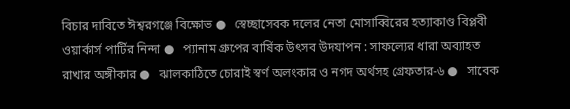বিচার দাবিতে ঈশ্বরগঞ্জে বিক্ষোভ ●   স্বেচ্ছাসেবক দলের নেতা মোসাব্বিরের হত্যাকাণ্ড বিপ্লবী ওয়ার্কার্স পার্টির নিন্দা ●   প্যানাম গ্রুপের বার্ষিক উৎসব উদযাপন : সাফল্যের ধারা অব্যাহত রাখার অঙ্গীকার ●   ঝালকাঠিতে চোরাই স্বর্ণ অলংকার ও নগদ অর্থসহ গ্রেফতার-৬ ●   সাবেক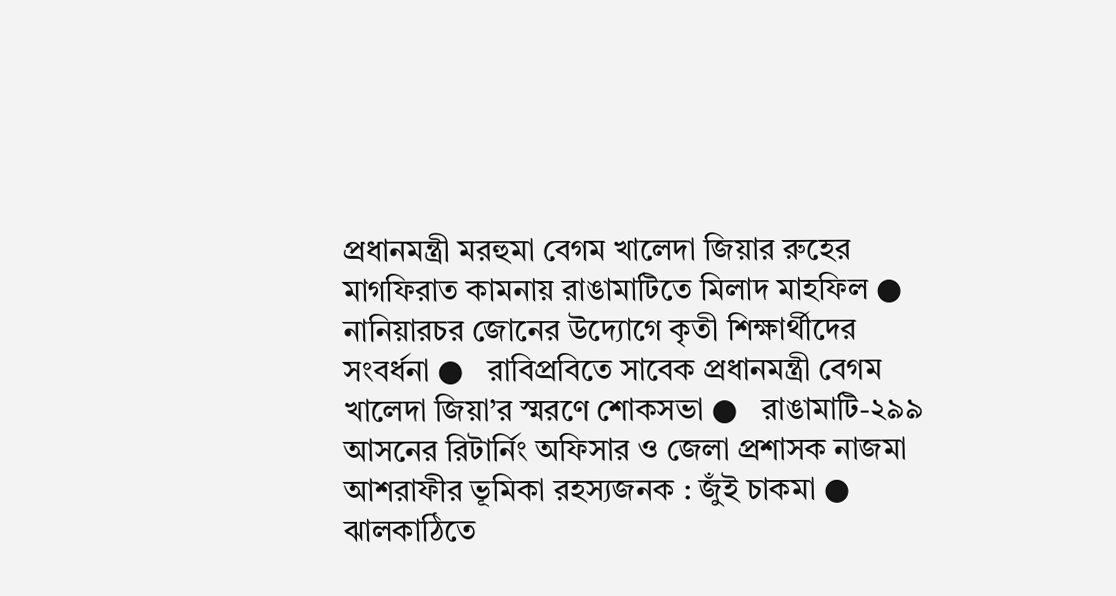প্রধানমন্ত্রী মরহুমা বেগম খালেদা জিয়ার রুহের মাগফিরাত কামনায় রাঙামাটিতে মিলাদ মাহফিল ●   নানিয়ারচর জোনের উদ্যোগে কৃতী শিক্ষার্থীদের সংবর্ধনা ●   রাবিপ্রবিতে সাবেক প্রধানমন্ত্রী বেগম খালেদা জিয়া’র স্মরণে শোকসভা ●   রাঙামাটি-২৯৯ আসনের রিটার্নিং অফিসার ও জেলা প্রশাসক নাজমা আশরাফীর ভূমিকা রহস্যজনক : জুঁই চাকমা ●   ঝালকাঠিতে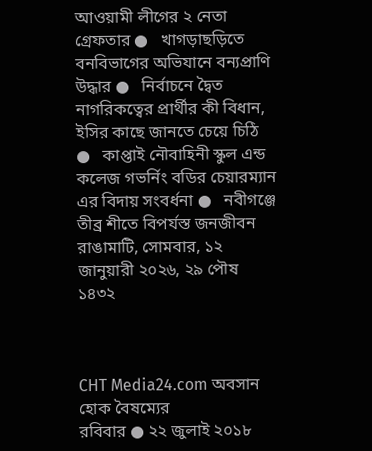আওয়ামী লীগের ২ নেতা গ্রেফতার ●   খাগড়াছড়িতে বনবিভাগের অভিযানে বন্যপ্রাণি উদ্ধার ●   নির্বাচনে দ্বৈত নাগরিকত্বের প্রার্থীর কী বিধান, ইসির কাছে জানতে চেয়ে চিঠি ●   কাপ্তাই নৌবাহিনী স্কুল এন্ড কলেজ গভর্নিং বডির চেয়ারম্যান এর বিদায় সংবর্ধনা ●   নবীগঞ্জে তীব্র শীতে বিপর্যস্ত জনজীবন
রাঙামাটি, সোমবার, ১২ জানুয়ারী ২০২৬, ২৯ পৌষ ১৪৩২



CHT Media24.com অবসান হোক বৈষম্যের
রবিবার ● ২২ জুলাই ২০১৮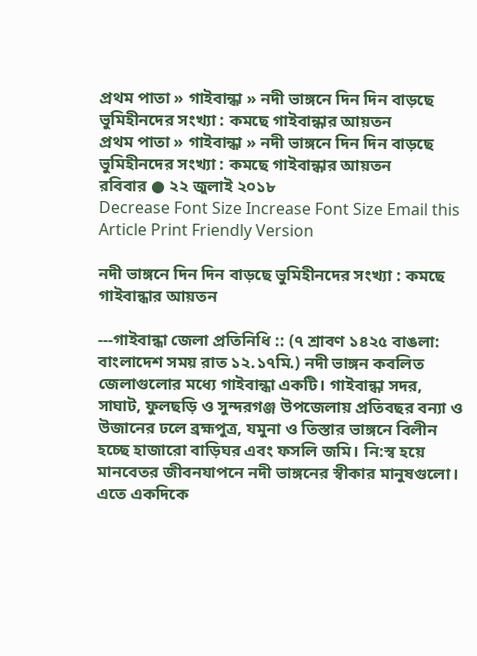প্রথম পাতা » গাইবান্ধা » নদী ভাঙ্গনে দিন দিন বাড়ছে ভুমিহীনদের সংখ্যা : কমছে গাইবান্ধার আয়তন
প্রথম পাতা » গাইবান্ধা » নদী ভাঙ্গনে দিন দিন বাড়ছে ভুমিহীনদের সংখ্যা : কমছে গাইবান্ধার আয়তন
রবিবার ● ২২ জুলাই ২০১৮
Decrease Font Size Increase Font Size Email this Article Print Friendly Version

নদী ভাঙ্গনে দিন দিন বাড়ছে ভুমিহীনদের সংখ্যা : কমছে গাইবান্ধার আয়তন

---গাইবান্ধা জেলা প্রতিনিধি :: (৭ শ্রাবণ ১৪২৫ বাঙলা: বাংলাদেশ সময় রাত ১২.১৭মি.) নদী ভাঙ্গন কবলিত জেলাগুলোর মধ্যে গাইবান্ধা একটি। গাইবান্ধা সদর, সাঘাট, ফুলছড়ি ও সুন্দরগঞ্জ উপজেলায় প্রতিবছর বন্যা ও উজানের ঢলে ব্রহ্মপুত্র, যমুনা ও তিস্তার ভাঙ্গনে বিলীন হচ্ছে হাজারো বাড়িঘর এবং ফসলি জমি। নি:স্ব হয়ে মানবেতর জীবনযাপনে নদী ভাঙ্গনের স্বীকার মানুষগুলো। এতে একদিকে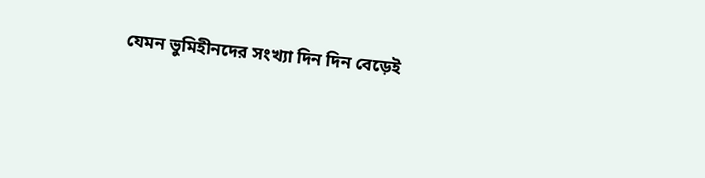যেমন ভুমিহীনদের সংখ্যা দিন দিন বেড়েই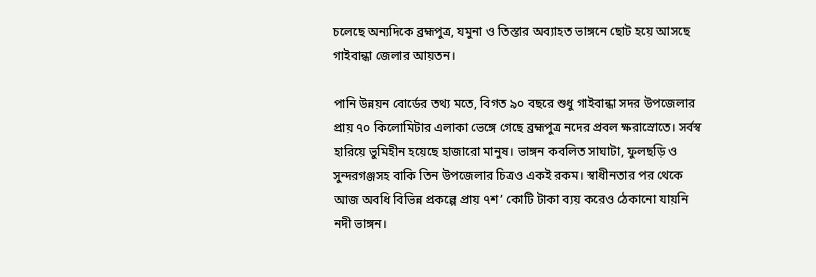চলেছে অন্যদিকে ব্রহ্মপুত্র, যমুনা ও তিস্তার অব্যাহত ভাঙ্গনে ছোট হয়ে আসছে গাইবান্ধা জেলার আয়তন।

পানি উন্নয়ন বোর্ডের তথ্য মতে, বিগত ৯০ বছরে শুধু গাইবান্ধা সদর উপজেলার প্রায় ৭০ কিলোমিটার এলাকা ভেঙ্গে গেছে ব্রহ্মপুত্র নদের প্রবল ক্ষরাস্রোতে। সর্বস্ব হারিয়ে ভুমিহীন হয়েছে হাজারো মানুষ। ভাঙ্গন কবলিত সাঘাটা, ফুলছড়ি ও সুন্দরগঞ্জসহ বাকি তিন উপজেলার চিত্রও একই রকম। স্বাধীনতার পর থেকে আজ অবধি বিভিন্ন প্রকল্পে প্রায় ৭শ’ কোটি টাকা ব্যয় করেও ঠেকানো যায়নি নদী ভাঙ্গন।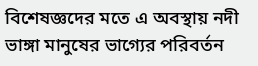বিশেষজ্ঞদের মতে এ অবস্থায় নদী ভাঙ্গা মানুষের ভাগ্যের পরিবর্তন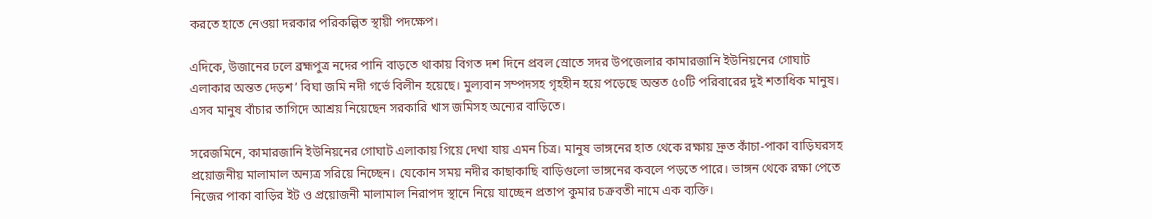করতে হাতে নেওয়া দরকার পরিকল্পিত স্থায়ী পদক্ষেপ।

এদিকে, উজানের ঢলে ব্রহ্মপুত্র নদের পানি বাড়তে থাকায় বিগত দশ দিনে প্রবল স্রোতে সদর উপজেলার কামারজানি ইউনিয়নের গোঘাট এলাকার অন্তত দেড়শ’ বিঘা জমি নদী গর্ভে বিলীন হয়েছে। মুল্যবান সম্পদসহ গৃহহীন হয়ে পড়েছে অন্তত ৫০টি পরিবারের দুই শতাধিক মানুষ। এসব মানুষ বাঁচার তাগিদে আশ্রয় নিয়েছেন সরকারি খাস জমিসহ অন্যের বাড়িতে।

সরেজমিনে, কামারজানি ইউনিয়নের গোঘাট এলাকায় গিয়ে দেখা যায় এমন চিত্র। মানুষ ভাঙ্গনের হাত থেকে রক্ষায় দ্রুত কাঁচা-পাকা বাড়িঘরসহ প্রয়োজনীয় মালামাল অন্যত্র সরিয়ে নিচ্ছেন। যেকোন সময় নদীর কাছাকাছি বাড়িগুলো ভাঙ্গনের কবলে পড়তে পারে। ভাঙ্গন থেকে রক্ষা পেতে নিজের পাকা বাড়ির ইট ও প্রয়োজনী মালামাল নিরাপদ স্থানে নিয়ে যাচ্ছেন প্রতাপ কুমার চক্রবতী নামে এক ব্যক্তি।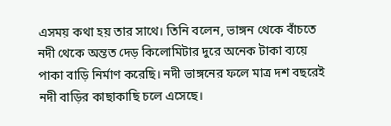এসময় কথা হয় তার সাথে। তিনি বলেন, ভাঙ্গন থেকে বাঁচতে নদী থেকে অন্তত দেড় কিলোমিটার দুরে অনেক টাকা ব্যয়ে পাকা বাড়ি নির্মাণ করেছি। নদী ভাঙ্গনের ফলে মাত্র দশ বছরেই নদী বাড়ির কাছাকাছি চলে এসেছে।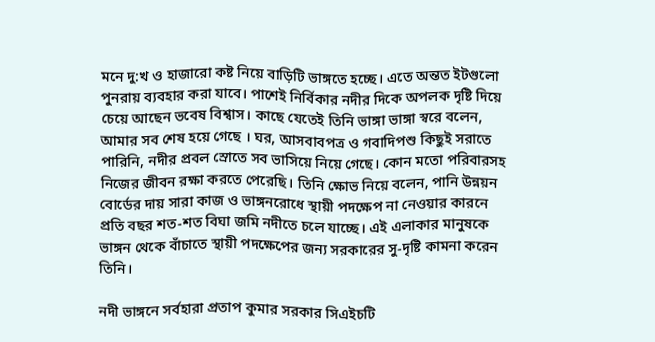মনে দু:খ ও হাজারো কষ্ট নিয়ে বাড়িটি ভাঙ্গতে হচ্ছে। এতে অন্তত ইটগুলো পুনরায় ব্যবহার করা যাবে। পাশেই নির্বিকার নদীর দিকে অপলক দৃষ্টি দিয়ে চেয়ে আছেন ভবেষ বিশ্বাস। কাছে যেতেই তিনি ভাঙ্গা ভাঙ্গা স্বরে বলেন, আমার সব শেষ হয়ে গেছে । ঘর, আসবাবপত্র ও গবাদিপশু কিছুই সরাতে পারিনি, নদীর প্রবল স্রোতে সব ভাসিয়ে নিয়ে গেছে। কোন মতো পরিবারসহ নিজের জীবন রক্ষা করতে পেরেছি। তিনি ক্ষোভ নিয়ে বলেন, পানি উন্নয়ন বোর্ডের দায় সারা কাজ ও ভাঙ্গনরোধে স্থায়ী পদক্ষেপ না নেওয়ার কারনে প্রতি বছর শত-শত বিঘা জমি নদীতে চলে যাচ্ছে। এই এলাকার মানুষকে ভাঙ্গন থেকে বাঁচাতে স্থায়ী পদক্ষেপের জন্য সরকারের সু-দৃষ্টি কামনা করেন তিনি।

নদী ভাঙ্গনে সর্বহারা প্রতাপ কুমার সরকার সিএইচটি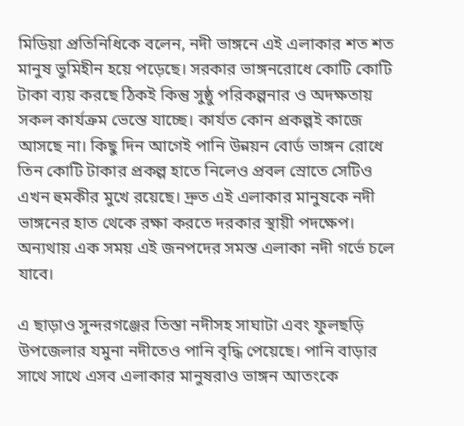মিডিয়া প্রতিনিধিকে বলেন, নদী ভাঙ্গনে এই এলাকার শত শত মানুষ ভুমিহীন হয়ে পড়েছে। সরকার ভাঙ্গনরোধে কোটি কোটি টাকা ব্যয় করছে ঠিকই কিন্তু সুষ্ঠু পরিকল্পনার ও অদক্ষতায় সকল কার্যক্রম ভেস্তে যাচ্ছে। কার্যত কোন প্রকল্পই কাজে আসছে না। কিছু দিন আগেই পানি উন্নয়ন বোর্ড ভাঙ্গন রোধে তিন কোটি টাকার প্রকল্প হাতে নিলেও প্রবল স্রোতে সেটিও এখন হুমকীর মুখে রয়েছে। দ্রুত এই এলাকার মানুষকে নদী ভাঙ্গনের হাত থেকে রক্ষা করতে দরকার স্থায়ী পদক্ষেপ। অন্যথায় এক সময় এই জনপদের সমস্ত এলাকা নদী গর্ভে চলে যাবে।

এ ছাড়াও সুন্দরগঞ্জের তিস্তা নদীসহ সাঘাটা এবং ফুলছড়ি উপজেলার যমুনা নদীতেও পানি বৃদ্ধি পেয়েছে। পানি বাড়ার সাথে সাথে এসব এলাকার মানুষরাও ভাঙ্গন আতংকে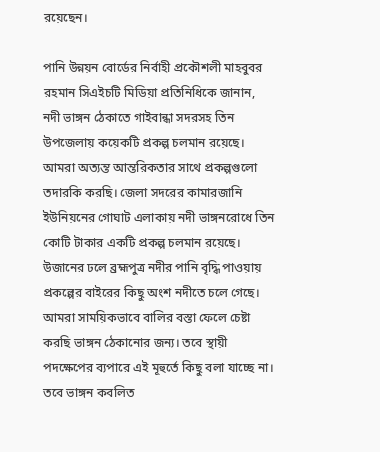রয়েছেন।

পানি উন্নয়ন বোর্ডের নির্বাহী প্রকৌশলী মাহবুবর রহমান সিএইচটি মিডিয়া প্রতিনিধিকে জানান, নদী ভাঙ্গন ঠেকাতে গাইবান্ধা সদরসহ তিন উপজেলায় কয়েকটি প্রকল্প চলমান রয়েছে। আমরা অত্যন্ত আন্তরিকতার সাথে প্রকল্পগুলো তদারকি করছি। জেলা সদরের কামারজানি ইউনিয়নের গোঘাট এলাকায় নদী ভাঙ্গনরোধে তিন কোটি টাকার একটি প্রকল্প চলমান রয়েছে। উজানের ঢলে ব্রহ্মপুত্র নদীর পানি বৃদ্ধি পাওয়ায় প্রকল্পের বাইরের কিছু অংশ নদীতে চলে গেছে। আমরা সাময়িকভাবে বালির বস্তা ফেলে চেষ্টা করছি ভাঙ্গন ঠেকানোর জন্য। তবে স্থায়ী পদক্ষেপের ব্যপারে এই মূহুর্তে কিছু বলা যাচ্ছে না। তবে ভাঙ্গন কবলিত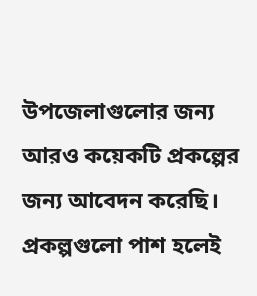উপজেলাগুলোর জন্য আরও কয়েকটি প্রকল্পের জন্য আবেদন করেছি। প্রকল্পগুলো পাশ হলেই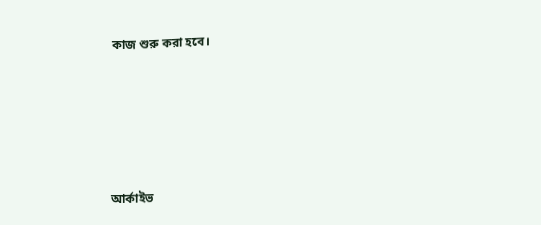কাজ শুরু করা হবে।





আর্কাইভ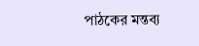পাঠকের মন্তব্য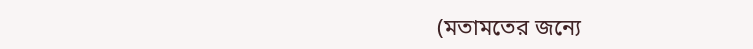(মতামতের জন্যে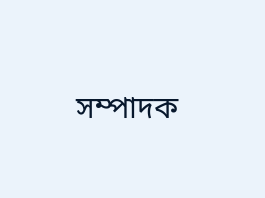সম্পাদক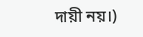দায়ী নয়।)